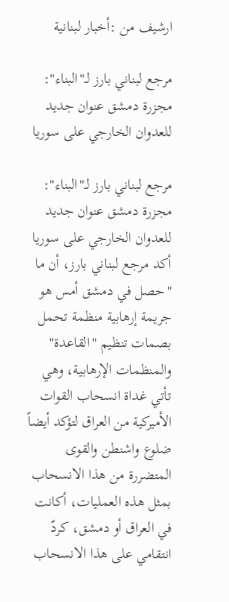ارشيف من :أخبار لبنانية

مرجع لبناني بارز لـ"البناء": مجزرة دمشق عنوان جديد للعدوان الخارجي على سوريا

مرجع لبناني بارز لـ"البناء": مجزرة دمشق عنوان جديد للعدوان الخارجي على سوريا
أكد مرجع لبناني بارز، أن ما "حصل في دمشق أمس هو جريمة إرهابية منظمة تحمل بصمات تنظيم "القاعدة" والمنظمات الإرهابية، وهي تأتي غداة انسحاب القوات الأميركية من العراق لتؤكد أيضاً ضلوع واشنطن والقوى المتضررة من هذا الانسحاب بمثل هذه العمليات، أكانت في العراق أو دمشق، كردّ انتقامي على هذا الانسحاب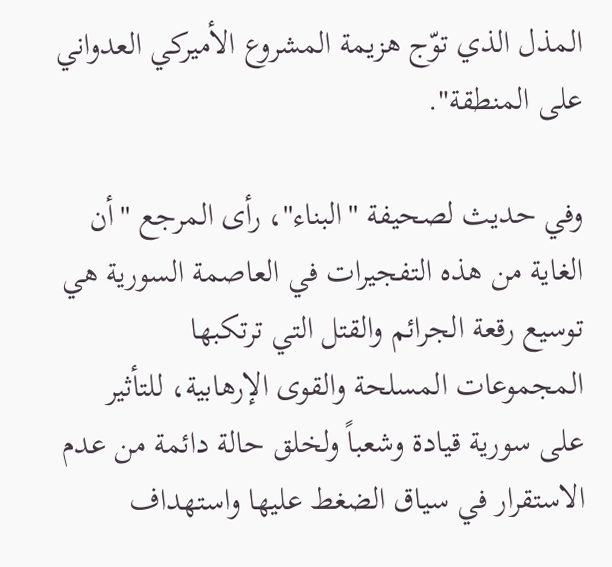المذل الذي توّج هزيمة المشروع الأميركي العدواني على المنطقة".

وفي حديث لصحيفة "البناء"، رأى المرجع "أن الغاية من هذه التفجيرات في العاصمة السورية هي توسيع رقعة الجرائم والقتل التي ترتكبها المجموعات المسلحة والقوى الإرهابية، للتأثير على سورية قيادة وشعباً ولخلق حالة دائمة من عدم الاستقرار في سياق الضغط عليها واستهداف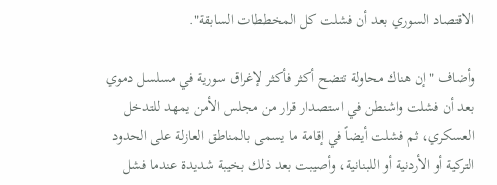الاقتصاد السوري بعد أن فشلت كل المخططات السابقة".

وأضاف "إن هناك محاولة تتضح أكثر فأكثر لإغراق سورية في مسلسل دموي بعد أن فشلت واشنطن في استصدار قرار من مجلس الأمن يمهد للتدخل العسكري، ثم فشلت أيضاً في إقامة ما يسمى بالمناطق العازلة على الحدود التركية أو الأردنية أو اللبنانية، وأصيبت بعد ذلك بخيبة شديدة عندما فشل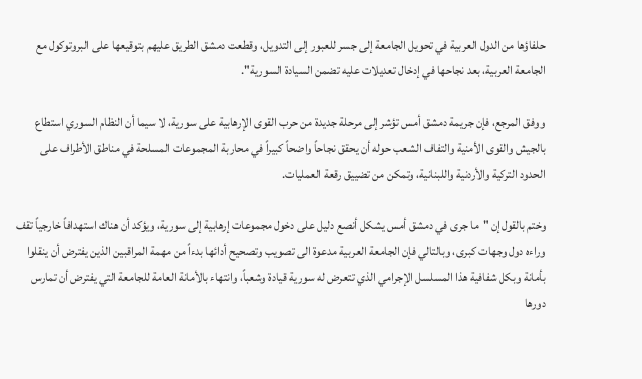حلفاؤها من الدول العربية في تحويل الجامعة إلى جسر للعبور إلى التدويل، وقطعت دمشق الطريق عليهم بتوقيعها على البروتوكول مع الجامعة العربية، بعد نجاحها في إدخال تعديلات عليه تضمن السيادة السورية".

ووفق المرجع، فإن جريمة دمشق أمس تؤشر إلى مرحلة جديدة من حرب القوى الإرهابية على سورية، لا سيما أن النظام السوري استطاع بالجيش والقوى الأمنية والتفاف الشعب حوله أن يحقق نجاحاً واضحاً كبيراً في محاربة المجموعات المسلحة في مناطق الأطراف على الحدود التركية والأردنية واللبنانية، وتمكن من تضييق رقعة العمليات.

وختم بالقول إن "ما جرى في دمشق أمس يشكل أنصع دليل على دخول مجموعات إرهابية إلى سورية، ويؤكد أن هناك استهدافاً خارجياً تقف وراءه دول وجهات كبرى، وبالتالي فإن الجامعة العربية مدعوة الى تصويب وتصحيح أدائها بدءاً من مهمة المراقبين الذين يفترض أن ينقلوا بأمانة وبكل شفافية هذا المسلسل الإجرامي الذي تتعرض له سورية قيادة وشعباً، وانتهاء بالأمانة العامة للجامعة التي يفترض أن تمارس دورها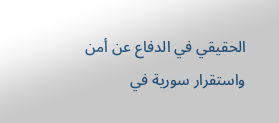الحقيقي في الدفاع عن أمن واستقرار سورية في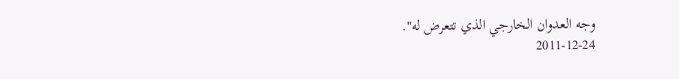وجه العدوان الخارجي الذي تتعرض له".
2011-12-24